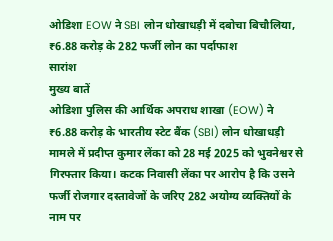ओडिशा EOW ने SBI लोन धोखाधड़ी में दबोचा बिचौलिया, ₹6.88 करोड़ के 282 फर्जी लोन का पर्दाफाश
सारांश
मुख्य बातें
ओडिशा पुलिस की आर्थिक अपराध शाखा (EOW) ने ₹6.88 करोड़ के भारतीय स्टेट बैंक (SBI) लोन धोखाधड़ी मामले में प्रदीप्त कुमार लेंका को 28 मई 2025 को भुवनेश्वर से गिरफ्तार किया। कटक निवासी लेंका पर आरोप है कि उसने फर्जी रोजगार दस्तावेजों के जरिए 282 अयोग्य व्यक्तियों के नाम पर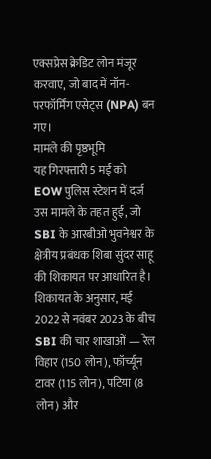एक्सप्रेस क्रेडिट लोन मंजूर करवाए, जो बाद में नॉन-परफॉर्मिंग एसेट्स (NPA) बन गए।
मामले की पृष्ठभूमि
यह गिरफ्तारी 5 मई को EOW पुलिस स्टेशन में दर्ज उस मामले के तहत हुई, जो SBI के आरबीओ भुवनेश्वर के क्षेत्रीय प्रबंधक शिबा सुंदर साहू की शिकायत पर आधारित है। शिकायत के अनुसार, मई 2022 से नवंबर 2023 के बीच SBI की चार शाखाओं — रेल विहार (150 लोन), फॉर्च्यून टावर (115 लोन), पटिया (8 लोन) और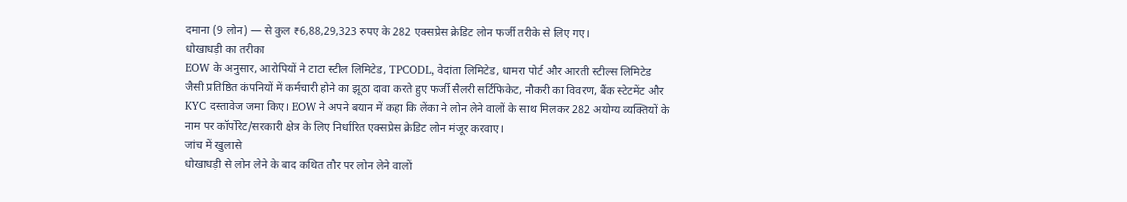दमाना (9 लोन) — से कुल ₹6,88,29,323 रुपए के 282 एक्सप्रेस क्रेडिट लोन फर्जी तरीके से लिए गए।
धोखाधड़ी का तरीका
EOW के अनुसार, आरोपियों ने टाटा स्टील लिमिटेड, TPCODL, वेदांता लिमिटेड, धामरा पोर्ट और आरती स्टील्स लिमिटेड जैसी प्रतिष्ठित कंपनियों में कर्मचारी होने का झूठा दावा करते हुए फर्जी सैलरी सर्टिफिकेट, नौकरी का विवरण, बैंक स्टेटमेंट और KYC दस्तावेज जमा किए। EOW ने अपने बयान में कहा कि लेंका ने लोन लेने वालों के साथ मिलकर 282 अयोग्य व्यक्तियों के नाम पर कॉर्पोरेट/सरकारी क्षेत्र के लिए निर्धारित एक्सप्रेस क्रेडिट लोन मंजूर करवाए।
जांच में खुलासे
धोखाधड़ी से लोन लेने के बाद कथित तौर पर लोन लेने वालों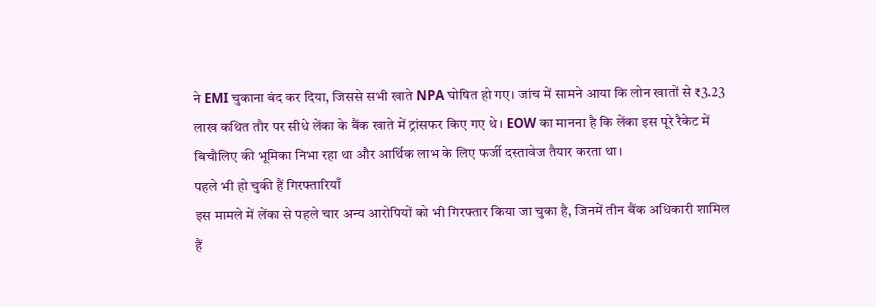ने EMI चुकाना बंद कर दिया, जिससे सभी खाते NPA घोषित हो गए। जांच में सामने आया कि लोन खातों से ₹3.23 लाख कथित तौर पर सीधे लेंका के बैंक खाते में ट्रांसफर किए गए थे। EOW का मानना है कि लेंका इस पूरे रैकेट में बिचौलिए की भूमिका निभा रहा था और आर्थिक लाभ के लिए फर्जी दस्तावेज तैयार करता था।
पहले भी हो चुकी हैं गिरफ्तारियाँ
इस मामले में लेंका से पहले चार अन्य आरोपियों को भी गिरफ्तार किया जा चुका है, जिनमें तीन बैंक अधिकारी शामिल हैं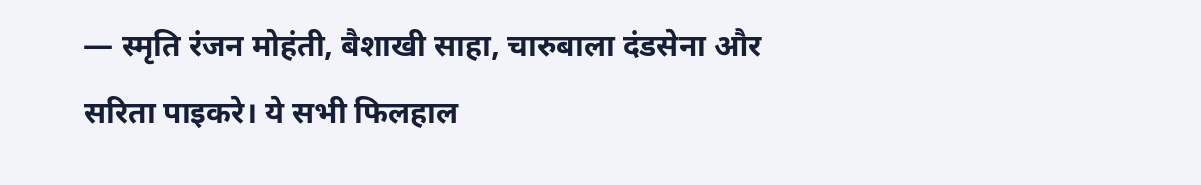— स्मृति रंजन मोहंती, बैशाखी साहा, चारुबाला दंडसेना और सरिता पाइकरे। ये सभी फिलहाल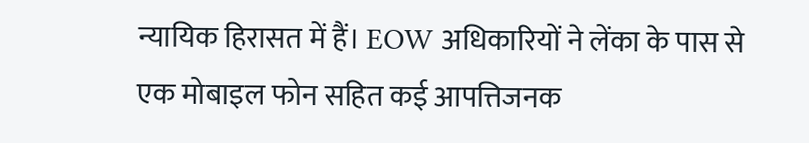न्यायिक हिरासत में हैं। EOW अधिकारियों ने लेंका के पास से एक मोबाइल फोन सहित कई आपत्तिजनक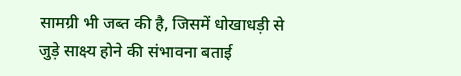सामग्री भी जब्त की है, जिसमें धोखाधड़ी से जुड़े साक्ष्य होने की संभावना बताई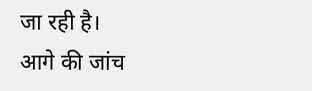जा रही है।
आगे की जांच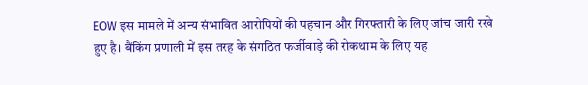EOW इस मामले में अन्य संभावित आरोपियों की पहचान और गिरफ्तारी के लिए जांच जारी रखे हुए है। बैंकिंग प्रणाली में इस तरह के संगठित फर्जीवाड़े की रोकथाम के लिए यह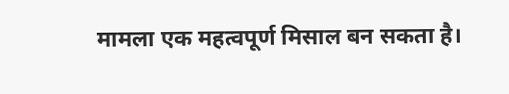मामला एक महत्वपूर्ण मिसाल बन सकता है।